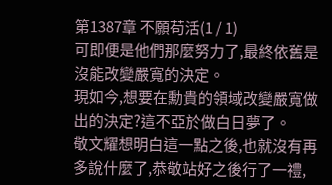第1387章 不願苟活(1 / 1)
可即便是他們那麼努力了,最終依舊是沒能改變嚴寬的決定。
現如今,想要在勳貴的領域改變嚴寬做出的決定?這不亞於做白日夢了。
敬文耀想明白這一點之後,也就沒有再多說什麼了,恭敬站好之後行了一禮,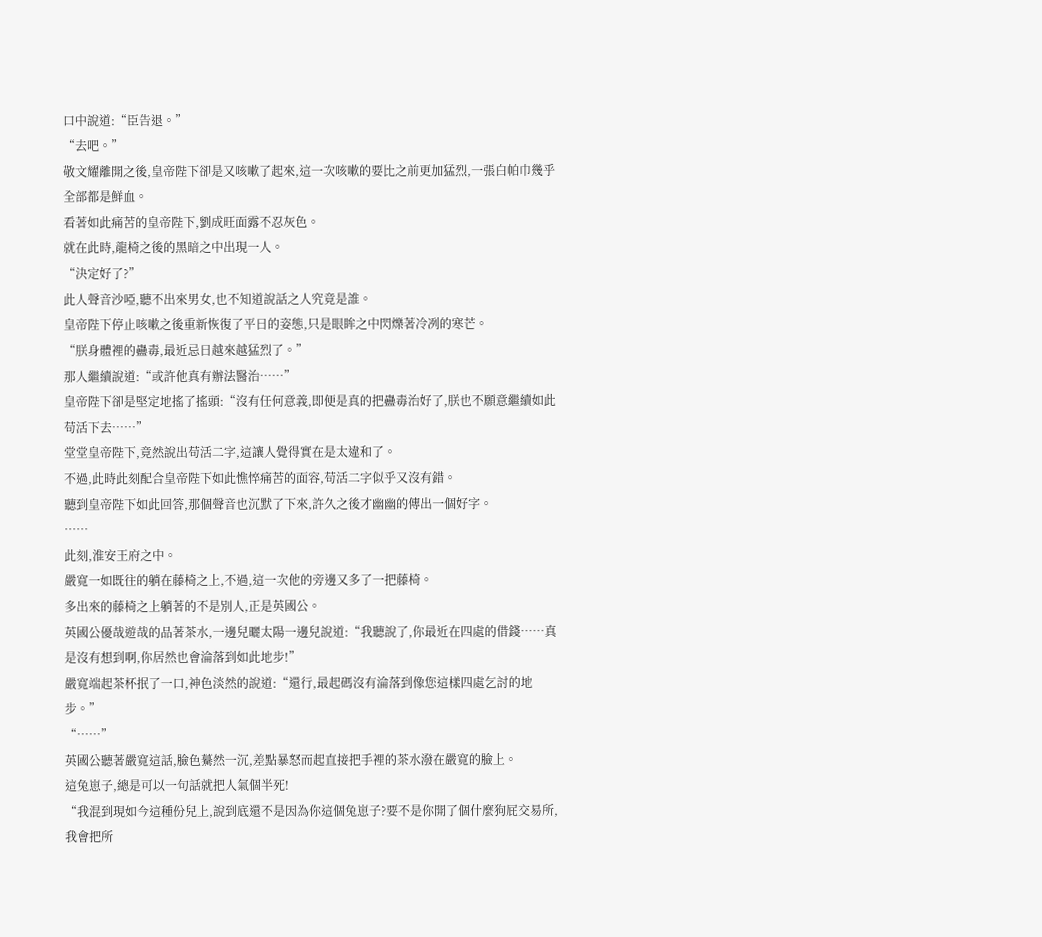口中說道:“臣告退。”
“去吧。”
敬文耀離開之後,皇帝陛下卻是又咳嗽了起來,這一次咳嗽的要比之前更加猛烈,一張白帕巾幾乎全部都是鮮血。
看著如此痛苦的皇帝陛下,劉成旺面露不忍灰色。
就在此時,龍椅之後的黑暗之中出現一人。
“決定好了?”
此人聲音沙啞,聽不出來男女,也不知道說話之人究竟是誰。
皇帝陛下停止咳嗽之後重新恢復了平日的姿態,只是眼眸之中閃爍著冷冽的寒芒。
“朕身體裡的蠱毒,最近忌日越來越猛烈了。”
那人繼續說道:“或許他真有辦法醫治……”
皇帝陛下卻是堅定地搖了搖頭:“沒有任何意義,即便是真的把蠱毒治好了,朕也不願意繼續如此苟活下去……”
堂堂皇帝陛下,竟然說出苟活二字,這讓人覺得實在是太違和了。
不過,此時此刻配合皇帝陛下如此憔悴痛苦的面容,苟活二字似乎又沒有錯。
聽到皇帝陛下如此回答,那個聲音也沉默了下來,許久之後才幽幽的傳出一個好字。
……
此刻,淮安王府之中。
嚴寬一如既往的躺在藤椅之上,不過,這一次他的旁邊又多了一把藤椅。
多出來的藤椅之上躺著的不是別人,正是英國公。
英國公優哉遊哉的品著茶水,一邊兒曬太陽一邊兒說道:“我聽說了,你最近在四處的借錢……真是沒有想到啊,你居然也會淪落到如此地步!”
嚴寬端起茶杯抿了一口,神色淡然的說道:“還行,最起碼沒有淪落到像您這樣四處乞討的地步。”
“……”
英國公聽著嚴寬這話,臉色驀然一沉,差點暴怒而起直接把手裡的茶水潑在嚴寬的臉上。
這兔崽子,總是可以一句話就把人氣個半死!
“我混到現如今這種份兒上,說到底還不是因為你這個兔崽子?要不是你開了個什麼狗屁交易所,我會把所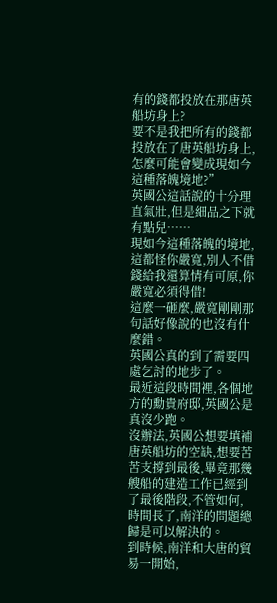有的錢都投放在那唐英船坊身上?
要不是我把所有的錢都投放在了唐英船坊身上,怎麼可能會變成現如今這種落魄境地?”
英國公這話說的十分理直氣壯,但是細品之下就有點兒……
現如今這種落魄的境地,這都怪你嚴寬,別人不借錢給我還算情有可原,你嚴寬必須得借!
這麼一砸麼,嚴寬剛剛那句話好像說的也沒有什麼錯。
英國公真的到了需要四處乞討的地步了。
最近這段時間裡,各個地方的勳貴府邸,英國公是真沒少跑。
沒辦法,英國公想要填補唐英船坊的空缺,想要苦苦支撐到最後,畢竟那幾艘船的建造工作已經到了最後階段,不管如何,時間長了,南洋的問題總歸是可以解決的。
到時候,南洋和大唐的貿易一開始,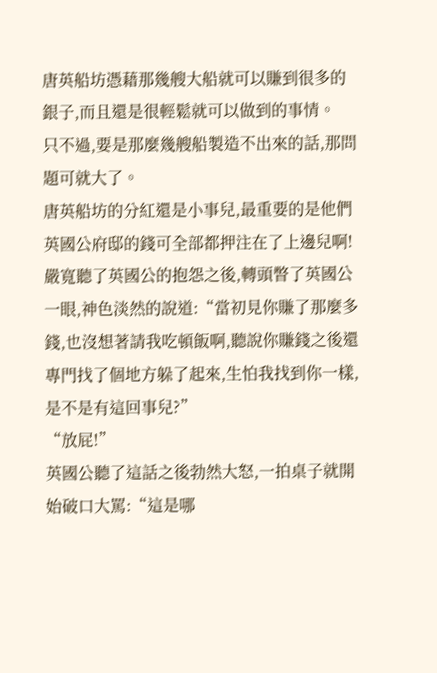唐英船坊憑藉那幾艘大船就可以賺到很多的銀子,而且還是很輕鬆就可以做到的事情。
只不過,要是那麼幾艘船製造不出來的話,那問題可就大了。
唐英船坊的分紅還是小事兒,最重要的是他們英國公府邸的錢可全部都押注在了上邊兒啊!
嚴寬聽了英國公的抱怨之後,轉頭瞥了英國公一眼,神色淡然的說道:“當初見你賺了那麼多錢,也沒想著請我吃頓飯啊,聽說你賺錢之後還專門找了個地方躲了起來,生怕我找到你一樣,是不是有這回事兒?”
“放屁!”
英國公聽了這話之後勃然大怒,一拍桌子就開始破口大罵:“這是哪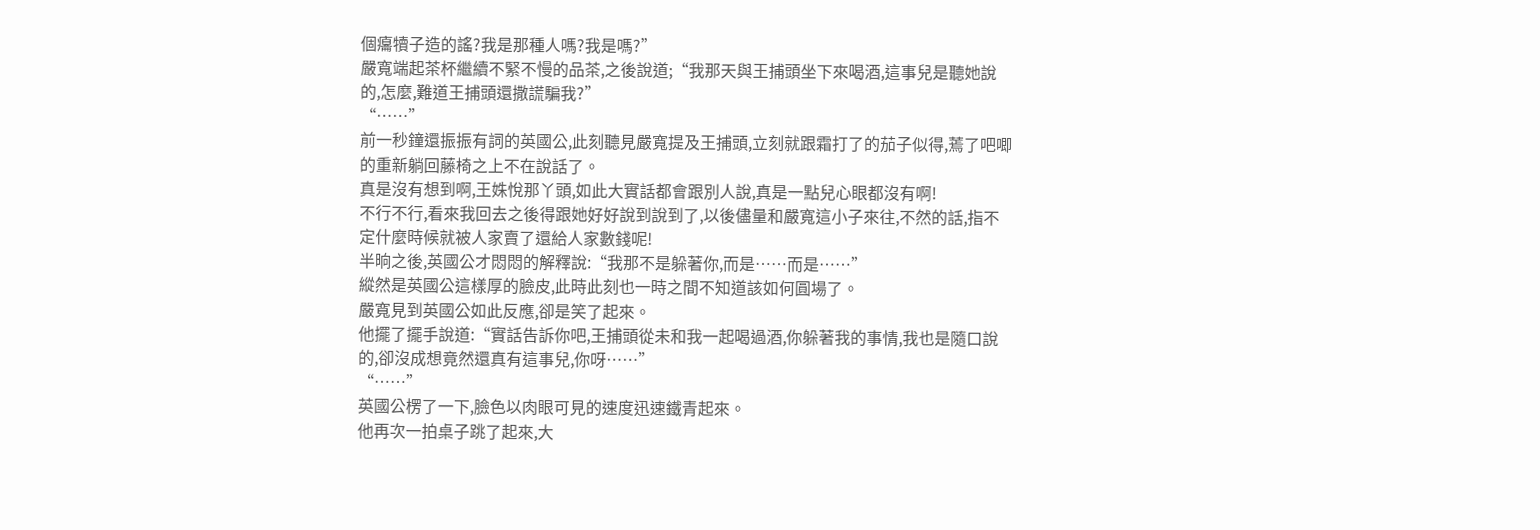個癟犢子造的謠?我是那種人嗎?我是嗎?”
嚴寬端起茶杯繼續不緊不慢的品茶,之後說道;“我那天與王捕頭坐下來喝酒,這事兒是聽她說的,怎麼,難道王捕頭還撒謊騙我?”
“……”
前一秒鐘還振振有詞的英國公,此刻聽見嚴寬提及王捕頭,立刻就跟霜打了的茄子似得,蔫了吧唧的重新躺回藤椅之上不在說話了。
真是沒有想到啊,王姝悅那丫頭,如此大實話都會跟別人說,真是一點兒心眼都沒有啊!
不行不行,看來我回去之後得跟她好好說到說到了,以後儘量和嚴寬這小子來往,不然的話,指不定什麼時候就被人家賣了還給人家數錢呢!
半晌之後,英國公才悶悶的解釋說:“我那不是躲著你,而是……而是……”
縱然是英國公這樣厚的臉皮,此時此刻也一時之間不知道該如何圓場了。
嚴寬見到英國公如此反應,卻是笑了起來。
他擺了擺手說道:“實話告訴你吧,王捕頭從未和我一起喝過酒,你躲著我的事情,我也是隨口說的,卻沒成想竟然還真有這事兒,你呀……”
“……”
英國公楞了一下,臉色以肉眼可見的速度迅速鐵青起來。
他再次一拍桌子跳了起來,大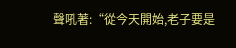聲吼著:“從今天開始,老子要是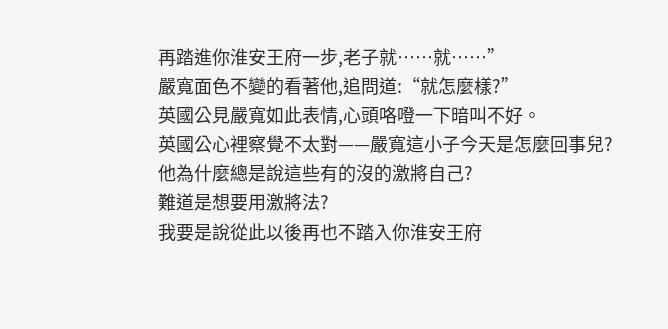再踏進你淮安王府一步,老子就……就……”
嚴寬面色不變的看著他,追問道:“就怎麼樣?”
英國公見嚴寬如此表情,心頭咯噔一下暗叫不好。
英國公心裡察覺不太對——嚴寬這小子今天是怎麼回事兒?他為什麼總是說這些有的沒的激將自己?
難道是想要用激將法?
我要是說從此以後再也不踏入你淮安王府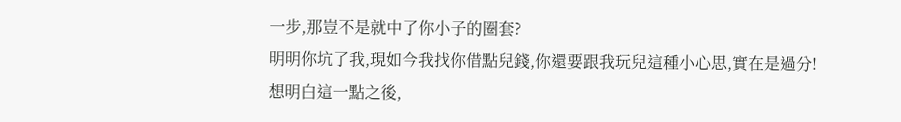一步,那豈不是就中了你小子的圈套?
明明你坑了我,現如今我找你借點兒錢,你還要跟我玩兒這種小心思,實在是過分!
想明白這一點之後,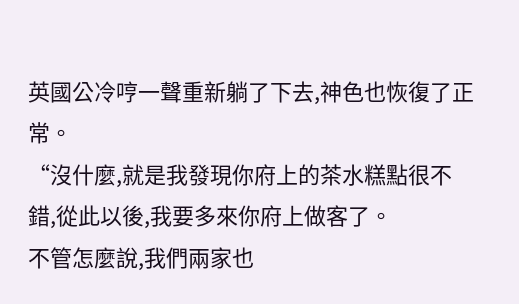英國公冷哼一聲重新躺了下去,神色也恢復了正常。
“沒什麼,就是我發現你府上的茶水糕點很不錯,從此以後,我要多來你府上做客了。
不管怎麼說,我們兩家也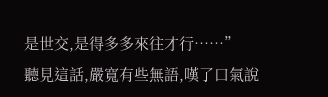是世交,是得多多來往才行……”
聽見這話,嚴寬有些無語,嘆了口氣說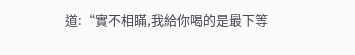道:“實不相瞞,我給你喝的是最下等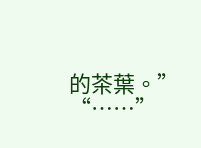的茶葉。”
“……”